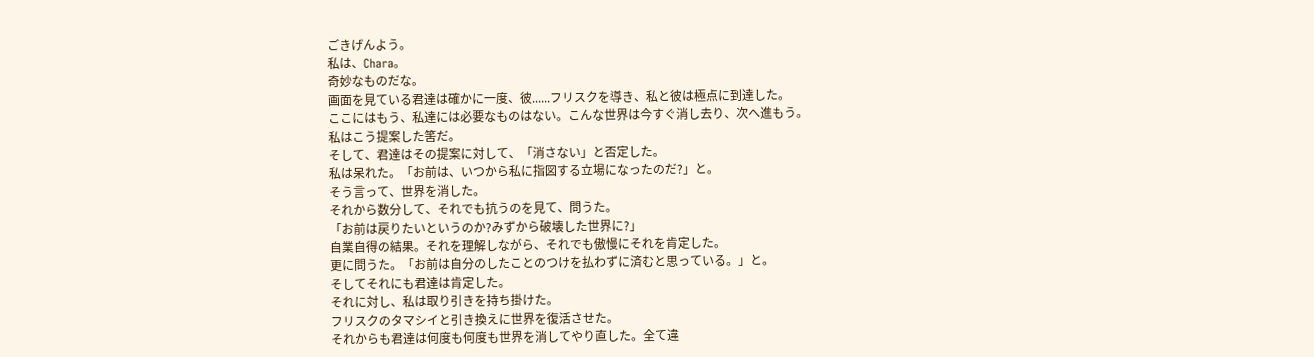ごきげんよう。
私は、Chara。
奇妙なものだな。
画面を見ている君達は確かに一度、彼......フリスクを導き、私と彼は極点に到達した。
ここにはもう、私達には必要なものはない。こんな世界は今すぐ消し去り、次へ進もう。
私はこう提案した筈だ。
そして、君達はその提案に対して、「消さない」と否定した。
私は呆れた。「お前は、いつから私に指図する立場になったのだ?」と。
そう言って、世界を消した。
それから数分して、それでも抗うのを見て、問うた。
「お前は戻りたいというのか?みずから破壊した世界に?」
自業自得の結果。それを理解しながら、それでも傲慢にそれを肯定した。
更に問うた。「お前は自分のしたことのつけを払わずに済むと思っている。」と。
そしてそれにも君達は肯定した。
それに対し、私は取り引きを持ち掛けた。
フリスクのタマシイと引き換えに世界を復活させた。
それからも君達は何度も何度も世界を消してやり直した。全て違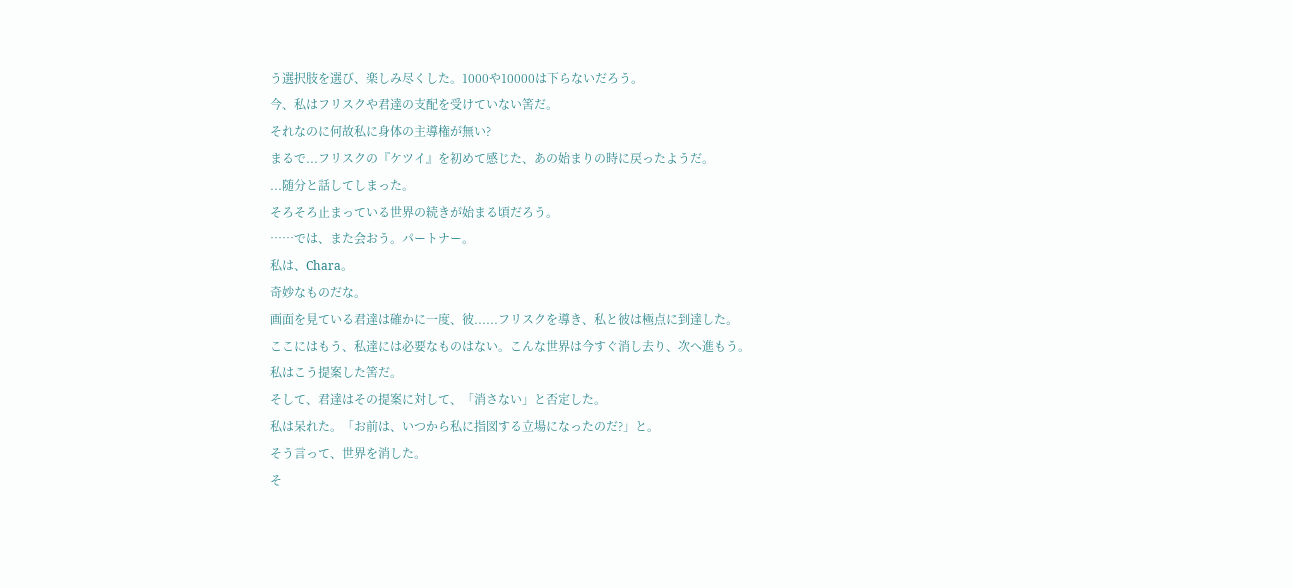う選択肢を選び、楽しみ尽くした。1000や10000は下らないだろう。
今、私はフリスクや君達の支配を受けていない筈だ。
それなのに何故私に身体の主導権が無い?
まるで...フリスクの『ケツイ』を初めて感じた、あの始まりの時に戻ったようだ。
...随分と話してしまった。
そろそろ止まっている世界の続きが始まる頃だろう。
……では、また会おう。パートナー。
私は、Chara。
奇妙なものだな。
画面を見ている君達は確かに一度、彼......フリスクを導き、私と彼は極点に到達した。
ここにはもう、私達には必要なものはない。こんな世界は今すぐ消し去り、次へ進もう。
私はこう提案した筈だ。
そして、君達はその提案に対して、「消さない」と否定した。
私は呆れた。「お前は、いつから私に指図する立場になったのだ?」と。
そう言って、世界を消した。
そ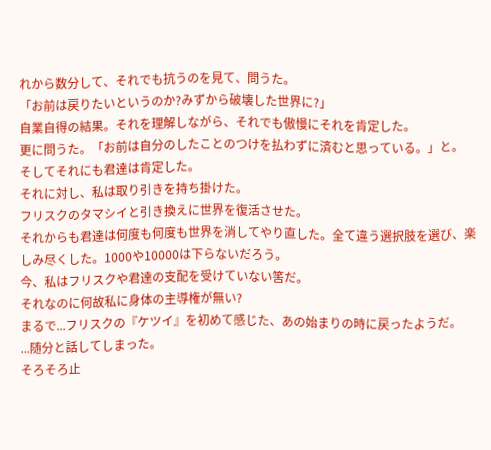れから数分して、それでも抗うのを見て、問うた。
「お前は戻りたいというのか?みずから破壊した世界に?」
自業自得の結果。それを理解しながら、それでも傲慢にそれを肯定した。
更に問うた。「お前は自分のしたことのつけを払わずに済むと思っている。」と。
そしてそれにも君達は肯定した。
それに対し、私は取り引きを持ち掛けた。
フリスクのタマシイと引き換えに世界を復活させた。
それからも君達は何度も何度も世界を消してやり直した。全て違う選択肢を選び、楽しみ尽くした。1000や10000は下らないだろう。
今、私はフリスクや君達の支配を受けていない筈だ。
それなのに何故私に身体の主導権が無い?
まるで...フリスクの『ケツイ』を初めて感じた、あの始まりの時に戻ったようだ。
...随分と話してしまった。
そろそろ止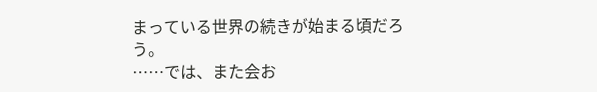まっている世界の続きが始まる頃だろう。
……では、また会お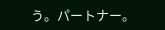う。パートナー。